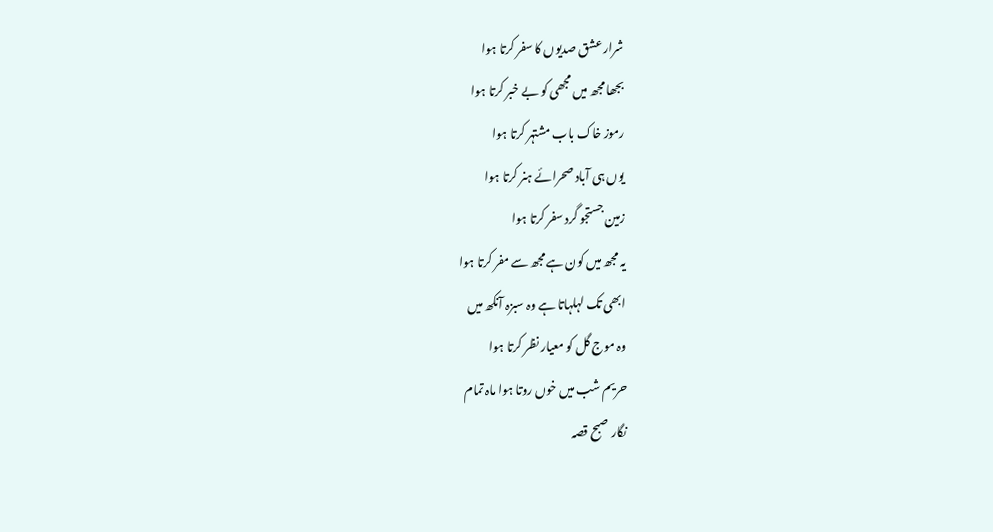شرار عشق صدیوں کا سفر کرتا ہوا
بجھا مجھ میں مجھی کو بے خبر کرتا ہوا
رموز خاک باب مشتہر کرتا ہوا
یوں ہی آباد صحرائے ہنر کرتا ہوا
زمین جستجو گرد سفر کرتا ہوا
یہ مجھ میں کون ہے مجھ سے مفر کرتا ہوا
ابھی تک لہلہاتا ہے وہ سبزہ آنکھ میں
وہ موج گل کو معیار نظر کرتا ہوا
حریم شب میں خوں روتا ہوا ماہ تمام
نگار صبح قصہ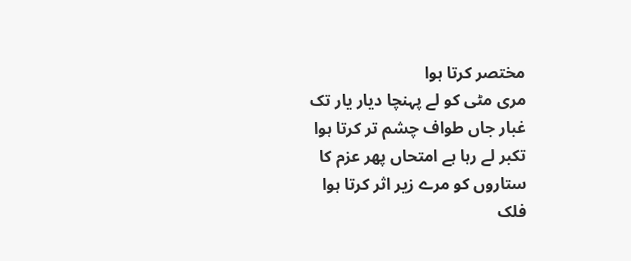مختصر کرتا ہوا
مری مٹی کو لے پہنچا دیار یار تک
غبار جاں طواف چشم تر کرتا ہوا
تکبر لے رہا ہے امتحاں پھر عزم کا
ستاروں کو مرے زیر اثر کرتا ہوا
فلک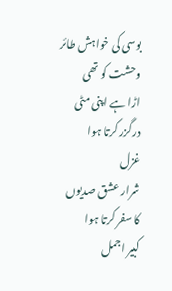بوسی کی خواہش طائر وحشت کو تھی
اڑا ہے اپنی مٹی درگزر کرتا ہوا
غزل
شرار عشق صدیوں کا سفر کرتا ہوا
کبیر اجمل